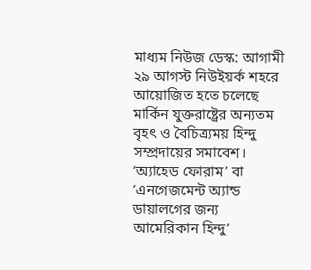মাধ্যম নিউজ ডেস্ক: আগামী ২৯ আগস্ট নিউইয়র্ক শহরে আয়োজিত হতে চলেছে মার্কিন যুক্তরাষ্ট্রের অন্যতম বৃহৎ ও বৈচিত্র্যময় হিন্দু সম্প্রদায়ের সমাবেশ। ‘অ্যাহেড ফোরাম’ বা ‘এনগেজমেন্ট অ্যান্ড ডায়ালগের জন্য আমেরিকান হিন্দু’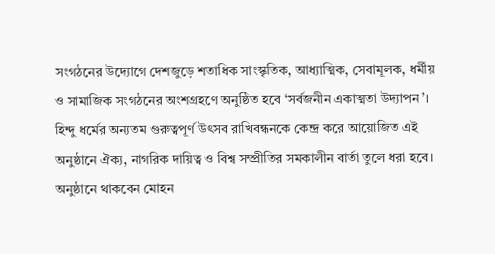সংগঠনের উদ্যোগে দেশজুড়ে শতাধিক সাংস্কৃতিক, আধ্যাত্মিক, সেবামূলক, ধর্মীয় ও সামাজিক সংগঠনের অংশগ্রহণে অনুষ্ঠিত হবে ‘সর্বজনীন একাত্মতা উদ্যাপন’। হিন্দু ধর্মের অন্যতম গুরুত্বপূর্ণ উৎসব রাখিবন্ধনকে কেন্দ্র করে আয়োজিত এই অনুষ্ঠানে ঐক্য, নাগরিক দায়িত্ব ও বিশ্ব সম্প্রীতির সমকালীন বার্তা তুলে ধরা হবে।
অনুষ্ঠানে থাকবেন মোহন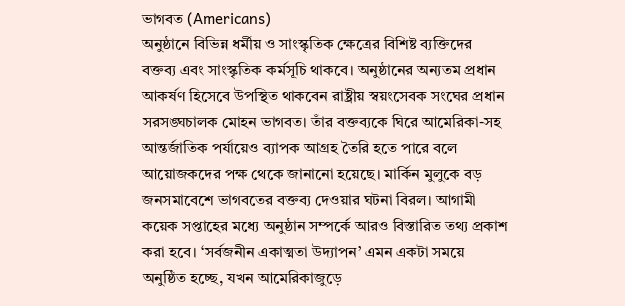ভাগবত (Americans)
অনুষ্ঠানে বিভিন্ন ধর্মীয় ও সাংস্কৃতিক ক্ষেত্রের বিশিষ্ট ব্যক্তিদের বক্তব্য এবং সাংস্কৃতিক কর্মসূচি থাকবে। অনুষ্ঠানের অন্যতম প্রধান আকর্ষণ হিসেবে উপস্থিত থাকবেন রাষ্ট্রীয় স্বয়ংসেবক সংঘের প্রধান সরসঙ্ঘচালক মোহন ভাগবত। তাঁর বক্তব্যকে ঘিরে আমেরিকা-সহ আন্তর্জাতিক পর্যায়েও ব্যাপক আগ্রহ তৈরি হতে পারে বলে আয়োজকদের পক্ষ থেকে জানানো হয়েছে। মার্কিন মুলুকে বড় জনসমাবেশে ভাগবতের বক্তব্য দেওয়ার ঘটনা বিরল। আগামী কয়েক সপ্তাহের মধ্যে অনুষ্ঠান সম্পর্কে আরও বিস্তারিত তথ্য প্রকাশ করা হবে। ‘সর্বজনীন একাত্মতা উদ্যাপন’ এমন একটা সময়ে অনুষ্ঠিত হচ্ছে, যখন আমেরিকাজুড়ে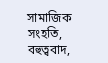সামাজিক সংহতি, বহুত্ববাদ,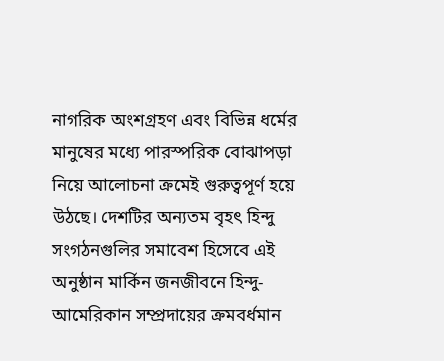নাগরিক অংশগ্রহণ এবং বিভিন্ন ধর্মের মানুষের মধ্যে পারস্পরিক বোঝাপড়া নিয়ে আলোচনা ক্রমেই গুরুত্বপূর্ণ হয়ে উঠছে। দেশটির অন্যতম বৃহৎ হিন্দু সংগঠনগুলির সমাবেশ হিসেবে এই অনুষ্ঠান মার্কিন জনজীবনে হিন্দু-আমেরিকান সম্প্রদায়ের ক্রমবর্ধমান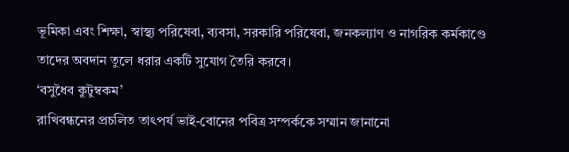ভূমিকা এবং শিক্ষা, স্বাস্থ্য পরিষেবা, ব্যবসা, সরকারি পরিষেবা, জনকল্যাণ ও নাগরিক কর্মকাণ্ডে তাদের অবদান তুলে ধরার একটি সুযোগ তৈরি করবে।
‘বসুধৈব কুটুম্বকম’
রাখিবন্ধনের প্রচলিত তাৎপর্য ভাই-বোনের পবিত্র সম্পর্ককে সম্মান জানানো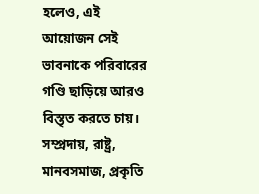হলেও, এই আয়োজন সেই ভাবনাকে পরিবারের গণ্ডি ছাড়িয়ে আরও বিস্তৃত করতে চায়। সম্প্রদায়, রাষ্ট্র, মানবসমাজ, প্রকৃতি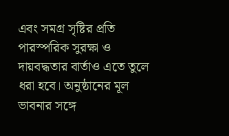এবং সমগ্র সৃষ্টির প্রতি পারস্পরিক সুরক্ষা ও দায়বদ্ধতার বার্তাও এতে তুলে ধরা হবে। অনুষ্ঠানের মূল ভাবনার সঙ্গে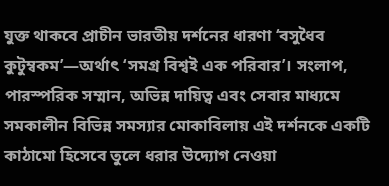যুক্ত থাকবে প্রাচীন ভারতীয় দর্শনের ধারণা ‘বসুধৈব কুটুম্বকম’—অর্থাৎ ‘সমগ্র বিশ্বই এক পরিবার’। সংলাপ, পারস্পরিক সম্মান, অভিন্ন দায়িত্ব এবং সেবার মাধ্যমে সমকালীন বিভিন্ন সমস্যার মোকাবিলায় এই দর্শনকে একটি কাঠামো হিসেবে তুলে ধরার উদ্যোগ নেওয়া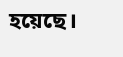হয়েছে।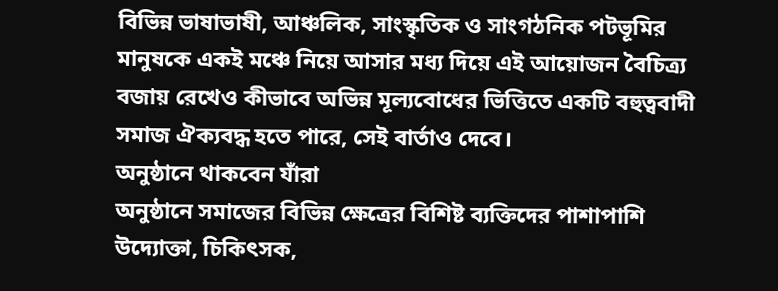বিভিন্ন ভাষাভাষী, আঞ্চলিক, সাংস্কৃতিক ও সাংগঠনিক পটভূমির মানুষকে একই মঞ্চে নিয়ে আসার মধ্য দিয়ে এই আয়োজন বৈচিত্র্য বজায় রেখেও কীভাবে অভিন্ন মূল্যবোধের ভিত্তিতে একটি বহুত্ববাদী সমাজ ঐক্যবদ্ধ হতে পারে, সেই বার্তাও দেবে।
অনুষ্ঠানে থাকবেন যাঁরা
অনুষ্ঠানে সমাজের বিভিন্ন ক্ষেত্রের বিশিষ্ট ব্যক্তিদের পাশাপাশি উদ্যোক্তা, চিকিৎসক,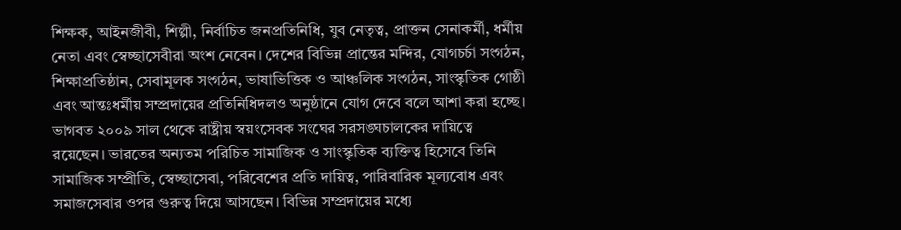শিক্ষক, আইনজীবী, শিল্পী, নির্বাচিত জনপ্রতিনিধি, যুব নেতৃত্ব, প্রাক্তন সেনাকর্মী, ধর্মীয় নেতা এবং স্বেচ্ছাসেবীরা অংশ নেবেন। দেশের বিভিন্ন প্রান্তের মন্দির, যোগচর্চা সংগঠন, শিক্ষাপ্রতিষ্ঠান, সেবামূলক সংগঠন, ভাষাভিত্তিক ও আঞ্চলিক সংগঠন, সাংস্কৃতিক গোষ্ঠী এবং আন্তঃধর্মীয় সম্প্রদায়ের প্রতিনিধিদলও অনুষ্ঠানে যোগ দেবে বলে আশা করা হচ্ছে। ভাগবত ২০০৯ সাল থেকে রাষ্ট্রীয় স্বয়ংসেবক সংঘের সরসঙ্ঘচালকের দায়িত্বে রয়েছেন। ভারতের অন্যতম পরিচিত সামাজিক ও সাংস্কৃতিক ব্যক্তিত্ব হিসেবে তিনি সামাজিক সম্প্রীতি, স্বেচ্ছাসেবা, পরিবেশের প্রতি দায়িত্ব, পারিবারিক মূল্যবোধ এবং সমাজসেবার ওপর গুরুত্ব দিয়ে আসছেন। বিভিন্ন সম্প্রদায়ের মধ্যে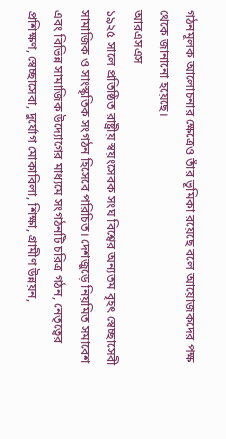গঠনমূলক আলোচনার ক্ষেত্রেও তাঁর ভূমিকা রয়েছে বলে আয়োজকদের পক্ষ থেকে জানানো হয়েছে।
আরএসএস
১৯২৫ সালে প্রতিষ্ঠিত রাষ্ট্রীয় স্বয়ংসেবক সংঘ বিশ্বের অন্যতম বৃহৎ স্বেচ্ছাসেবী সামাজিক ও সাংস্কৃতিক সংগঠন হিসেবে পরিচিত। দেশজুড়ে নিয়মিত সমাবেশ এবং বিভিন্ন সামাজিক উদ্যোগের মাধ্যমে সংগঠনটি চরিত্র গঠন, নেতৃত্বের প্রশিক্ষণ, স্বেচ্ছাসেবা, দুর্যোগ মোকাবিলা, শিক্ষা, গ্রামীণ উন্নয়ন,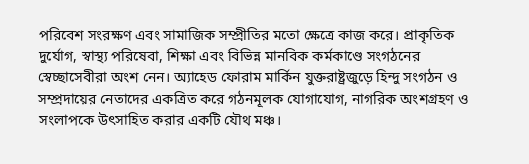পরিবেশ সংরক্ষণ এবং সামাজিক সম্প্রীতির মতো ক্ষেত্রে কাজ করে। প্রাকৃতিক দুর্যোগ, স্বাস্থ্য পরিষেবা, শিক্ষা এবং বিভিন্ন মানবিক কর্মকাণ্ডে সংগঠনের স্বেচ্ছাসেবীরা অংশ নেন। অ্যাহেড ফোরাম মার্কিন যুক্তরাষ্ট্রজুড়ে হিন্দু সংগঠন ও সম্প্রদায়ের নেতাদের একত্রিত করে গঠনমূলক যোগাযোগ, নাগরিক অংশগ্রহণ ও সংলাপকে উৎসাহিত করার একটি যৌথ মঞ্চ।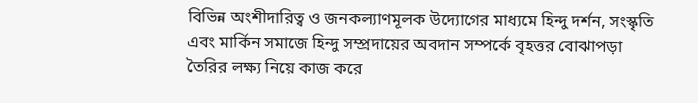বিভিন্ন অংশীদারিত্ব ও জনকল্যাণমূলক উদ্যোগের মাধ্যমে হিন্দু দর্শন, সংস্কৃতি এবং মার্কিন সমাজে হিন্দু সম্প্রদায়ের অবদান সম্পর্কে বৃহত্তর বোঝাপড়া তৈরির লক্ষ্য নিয়ে কাজ করে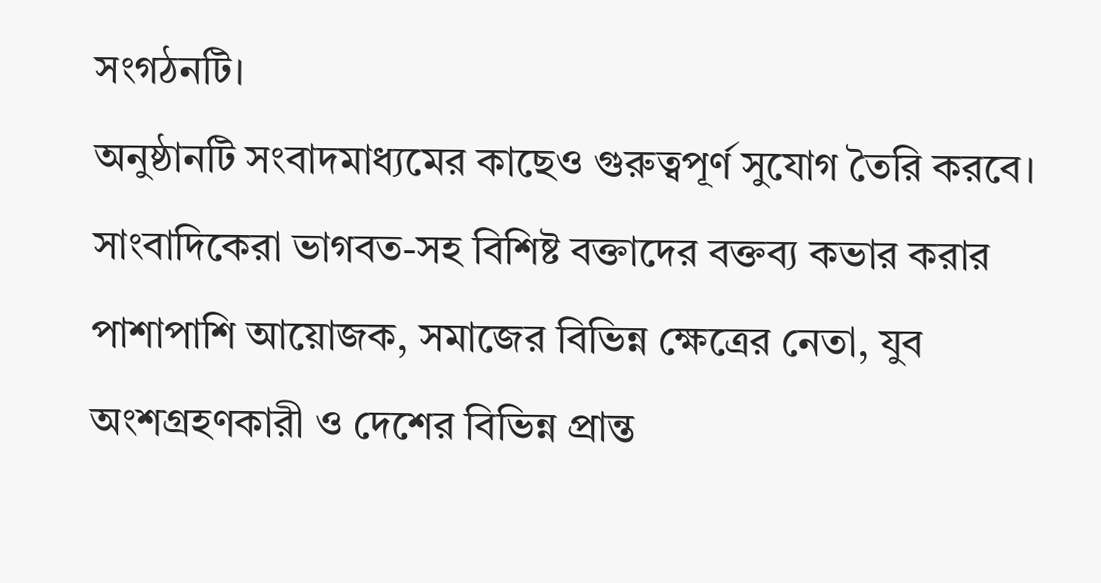সংগঠনটি।
অনুষ্ঠানটি সংবাদমাধ্যমের কাছেও গুরুত্বপূর্ণ সুযোগ তৈরি করবে। সাংবাদিকেরা ভাগবত-সহ বিশিষ্ট বক্তাদের বক্তব্য কভার করার পাশাপাশি আয়োজক, সমাজের বিভিন্ন ক্ষেত্রের নেতা, যুব অংশগ্রহণকারী ও দেশের বিভিন্ন প্রান্ত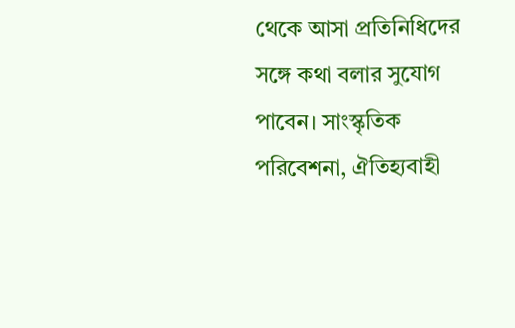থেকে আসা প্রতিনিধিদের সঙ্গে কথা বলার সুযোগ পাবেন। সাংস্কৃতিক পরিবেশনা, ঐতিহ্যবাহী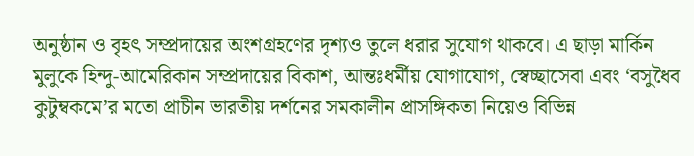অনুষ্ঠান ও বৃহৎ সম্প্রদায়ের অংশগ্রহণের দৃশ্যও তুলে ধরার সুযোগ থাকবে। এ ছাড়া মার্কিন মুলুকে হিন্দু-আমেরিকান সম্প্রদায়ের বিকাশ, আন্তঃধর্মীয় যোগাযোগ, স্বেচ্ছাসেবা এবং ‘বসুধৈব কুটুম্বকমে’র মতো প্রাচীন ভারতীয় দর্শনের সমকালীন প্রাসঙ্গিকতা নিয়েও বিভিন্ন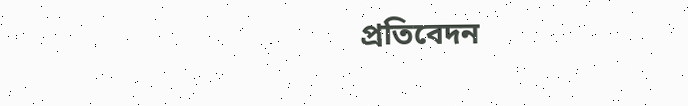প্রতিবেদন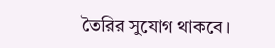তৈরির সুযোগ থাকবে।